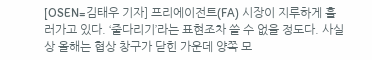[OSEN=김태우 기자] 프리에이전트(FA) 시장이 지루하게 흘러가고 있다. ‘줄다리기’라는 표현조차 쓸 수 없을 정도다. 사실상 올해는 협상 창구가 닫힌 가운데 양쪽 모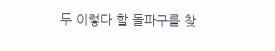두 이렇다 할 돌파구를 찾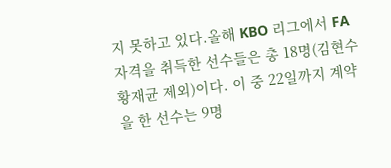지 못하고 있다.올해 KBO 리그에서 FA 자격을 취득한 선수들은 총 18명(김현수 황재균 제외)이다. 이 중 22일까지 계약을 한 선수는 9명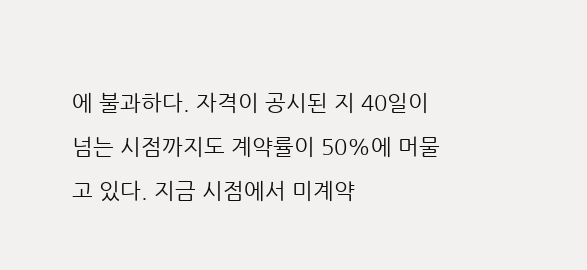에 불과하다. 자격이 공시된 지 40일이 넘는 시점까지도 계약률이 50%에 머물고 있다. 지금 시점에서 미계약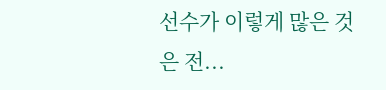선수가 이렇게 많은 것은 전...